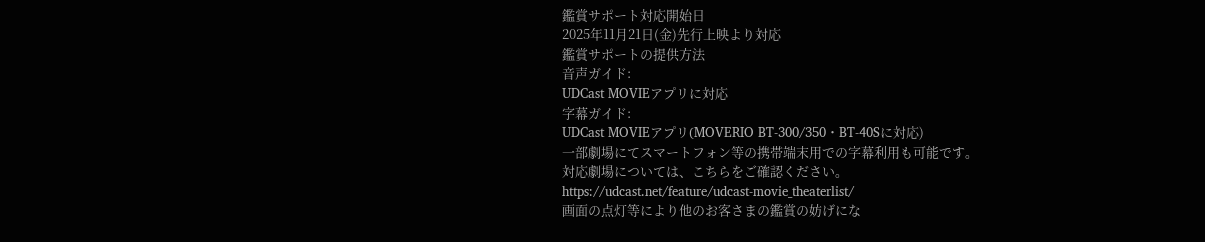鑑賞サポート対応開始日
2025年11月21日(金)先行上映より対応
鑑賞サポートの提供方法
音声ガイド:
UDCast MOVIEアプリに対応
字幕ガイド:
UDCast MOVIEアプリ(MOVERIO BT-300/350・BT-40Sに対応)
一部劇場にてスマートフォン等の携帯端末用での字幕利用も可能です。
対応劇場については、こちらをご確認ください。
https://udcast.net/feature/udcast-movie_theaterlist/
画面の点灯等により他のお客さまの鑑賞の妨げにな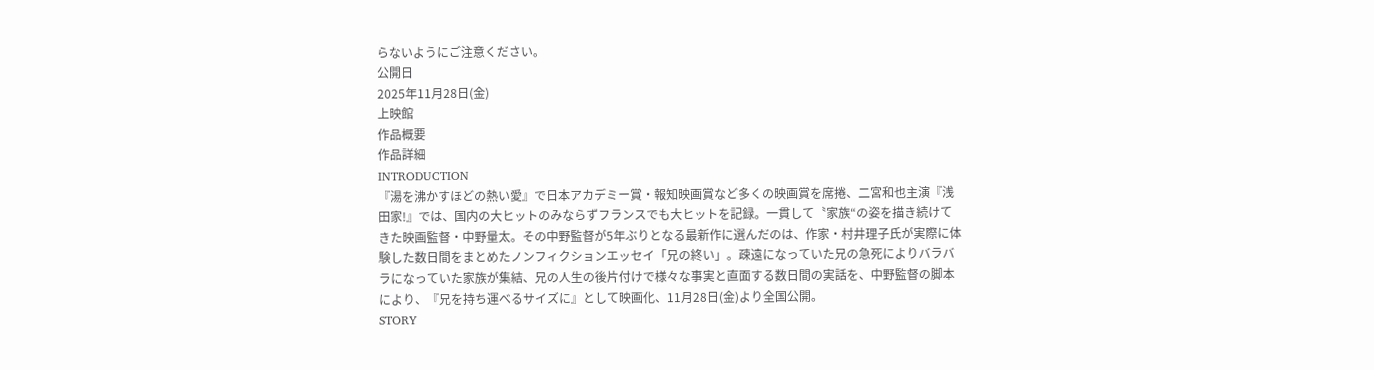らないようにご注意ください。
公開日
2025年11月28日(金)
上映館
作品概要
作品詳細
INTRODUCTION
『湯を沸かすほどの熱い愛』で日本アカデミー賞・報知映画賞など多くの映画賞を席捲、二宮和也主演『浅田家!』では、国内の大ヒットのみならずフランスでも大ヒットを記録。一貫して〝家族“の姿を描き続けてきた映画監督・中野量太。その中野監督が5年ぶりとなる最新作に選んだのは、作家・村井理子氏が実際に体験した数日間をまとめたノンフィクションエッセイ「兄の終い」。疎遠になっていた兄の急死によりバラバラになっていた家族が集結、兄の人生の後片付けで様々な事実と直面する数日間の実話を、中野監督の脚本により、『兄を持ち運べるサイズに』として映画化、11月28日(金)より全国公開。
STORY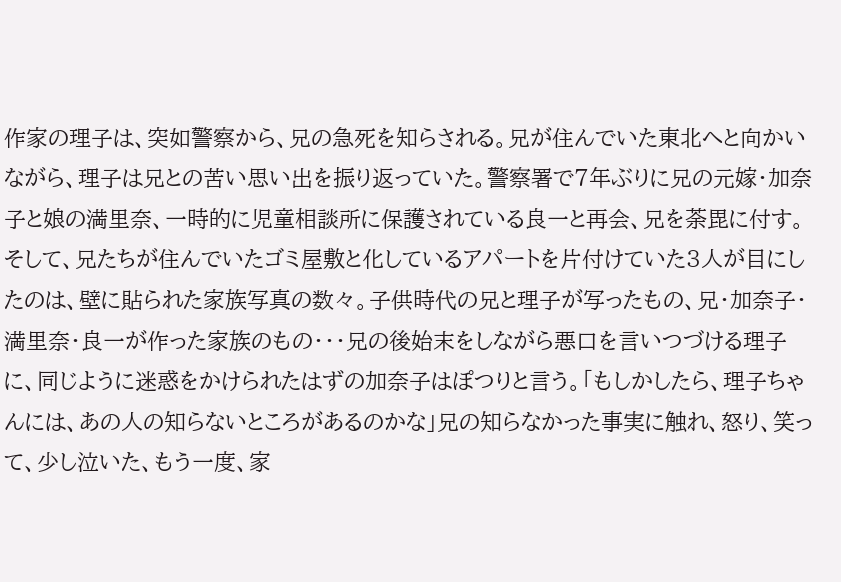作家の理子は、突如警察から、兄の急死を知らされる。兄が住んでいた東北へと向かいながら、理子は兄との苦い思い出を振り返っていた。警察署で7年ぶりに兄の元嫁・加奈子と娘の満里奈、一時的に児童相談所に保護されている良一と再会、兄を荼毘に付す。そして、兄たちが住んでいたゴミ屋敷と化しているアパートを片付けていた3人が目にしたのは、壁に貼られた家族写真の数々。子供時代の兄と理子が写ったもの、兄・加奈子・満里奈・良一が作った家族のもの・・・兄の後始末をしながら悪口を言いつづける理子に、同じように迷惑をかけられたはずの加奈子はぽつりと言う。「もしかしたら、理子ちゃんには、あの人の知らないところがあるのかな」兄の知らなかった事実に触れ、怒り、笑って、少し泣いた、もう一度、家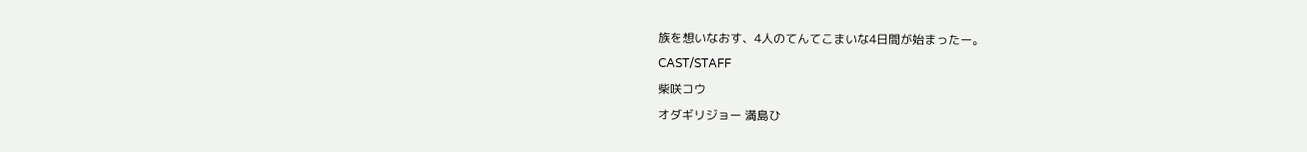族を想いなおす、4人のてんてこまいな4日間が始まったー。
CAST/STAFF
柴咲コウ
オダギリジョー 満島ひ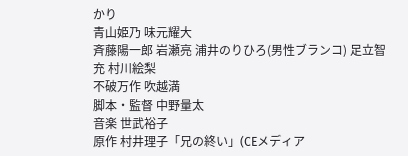かり
青山姫乃 味元耀大
斉藤陽一郎 岩瀬亮 浦井のりひろ(男性ブランコ) 足立智充 村川絵梨
不破万作 吹越満
脚本・監督 中野量太
音楽 世武裕子
原作 村井理子「兄の終い」(CEメディア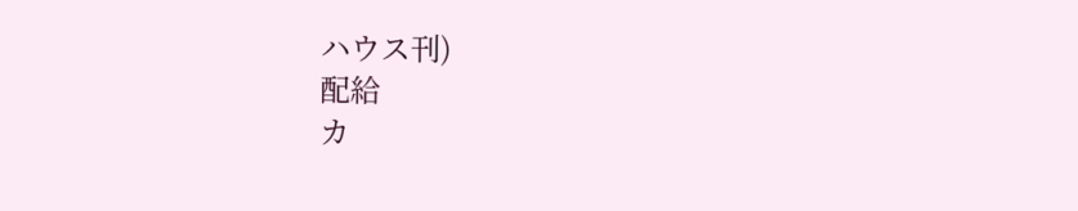ハウス刊)
配給
カ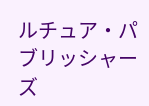ルチュア・パブリッシャーズ